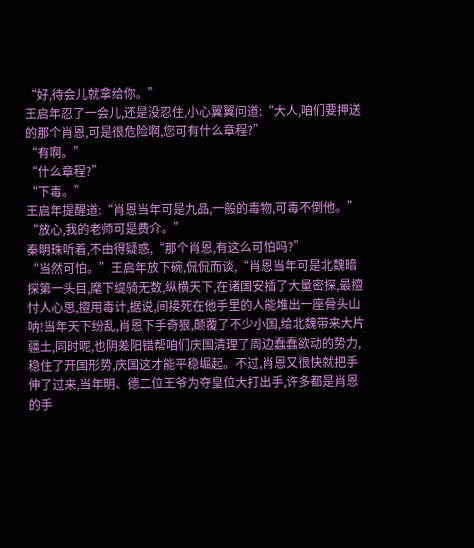“好,待会儿就拿给你。”
王启年忍了一会儿,还是没忍住,小心翼翼问道:“大人,咱们要押送的那个肖恩,可是很危险啊,您可有什么章程?”
“有啊。”
“什么章程?”
“下毒。”
王启年提醒道:“肖恩当年可是九品,一般的毒物,可毒不倒他。”
“放心,我的老师可是费介。”
秦明珠听着,不由得疑惑,“那个肖恩,有这么可怕吗?”
“当然可怕。”王启年放下碗,侃侃而谈,“肖恩当年可是北魏暗探第一头目,麾下缇骑无数,纵横天下,在诸国安插了大量密探,最擅忖人心思,擅用毒计,据说,间接死在他手里的人能堆出一座骨头山呐!当年天下纷乱,肖恩下手奇狠,颠覆了不少小国,给北魏带来大片疆土,同时呢,也阴差阳错帮咱们庆国清理了周边蠢蠢欲动的势力,稳住了开国形势,庆国这才能平稳崛起。不过,肖恩又很快就把手伸了过来,当年明、德二位王爷为夺皇位大打出手,许多都是肖恩的手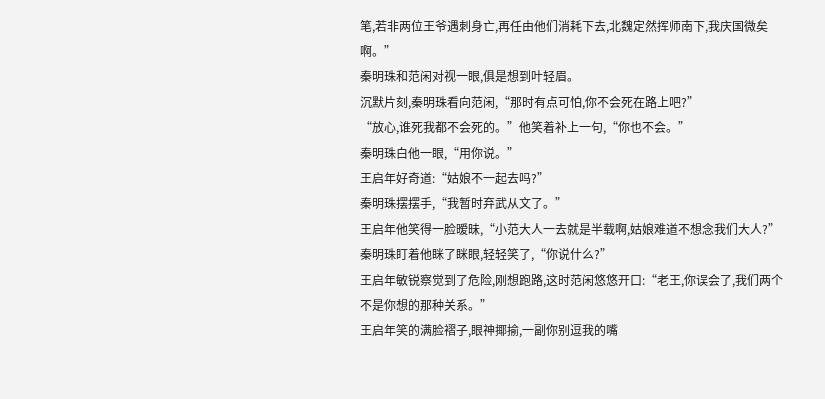笔,若非两位王爷遇刺身亡,再任由他们消耗下去,北魏定然挥师南下,我庆国微矣啊。”
秦明珠和范闲对视一眼,俱是想到叶轻眉。
沉默片刻,秦明珠看向范闲,“那时有点可怕,你不会死在路上吧?”
“放心,谁死我都不会死的。”他笑着补上一句,“你也不会。”
秦明珠白他一眼,“用你说。”
王启年好奇道:“姑娘不一起去吗?”
秦明珠摆摆手,“我暂时弃武从文了。”
王启年他笑得一脸暧昧,“小范大人一去就是半载啊,姑娘难道不想念我们大人?”
秦明珠盯着他眯了眯眼,轻轻笑了,“你说什么?”
王启年敏锐察觉到了危险,刚想跑路,这时范闲悠悠开口:“老王,你误会了,我们两个不是你想的那种关系。”
王启年笑的满脸褶子,眼神揶揄,一副你别逗我的嘴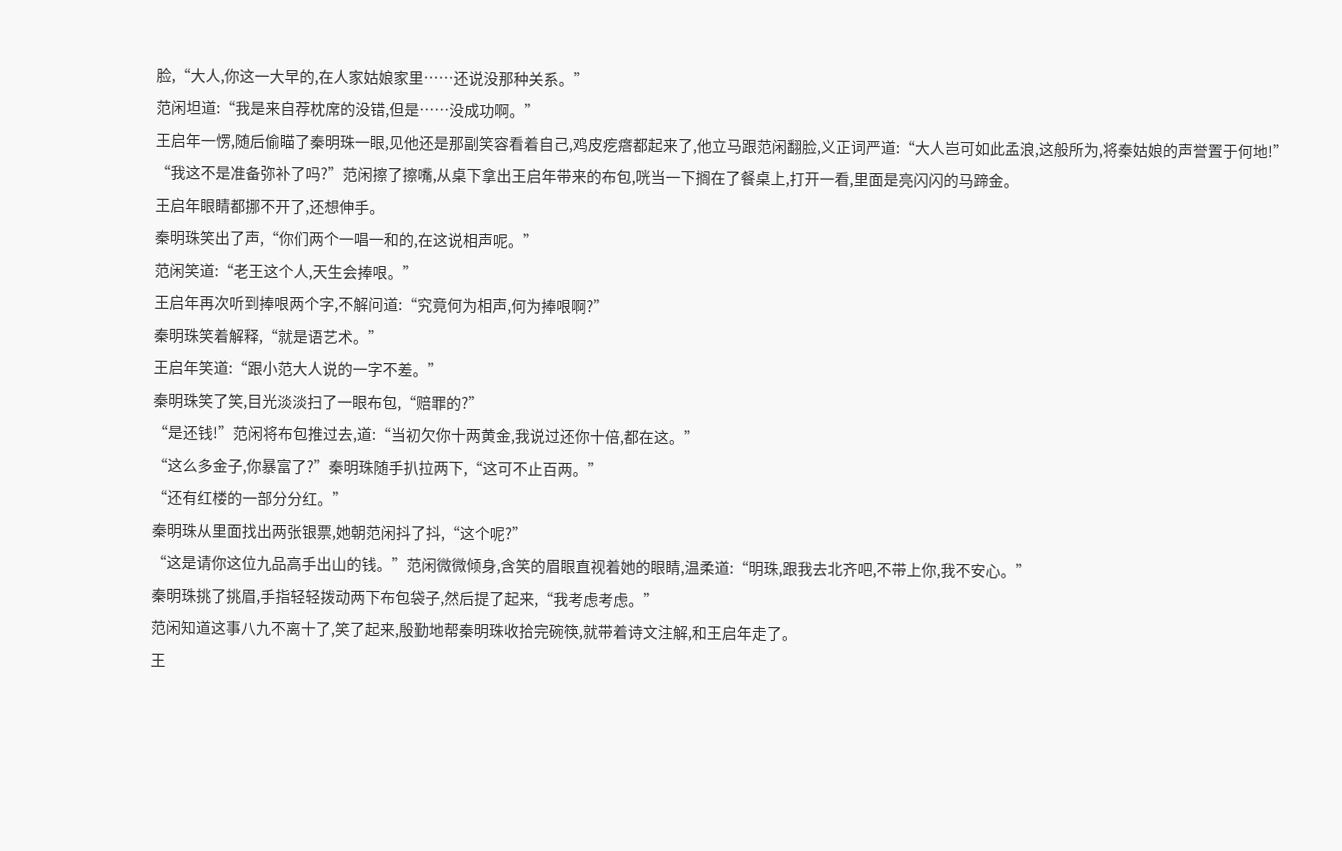脸,“大人,你这一大早的,在人家姑娘家里……还说没那种关系。”
范闲坦道:“我是来自荐枕席的没错,但是……没成功啊。”
王启年一愣,随后偷瞄了秦明珠一眼,见他还是那副笑容看着自己,鸡皮疙瘩都起来了,他立马跟范闲翻脸,义正词严道:“大人岂可如此孟浪,这般所为,将秦姑娘的声誉置于何地!”
“我这不是准备弥补了吗?”范闲擦了擦嘴,从桌下拿出王启年带来的布包,咣当一下搁在了餐桌上,打开一看,里面是亮闪闪的马蹄金。
王启年眼睛都挪不开了,还想伸手。
秦明珠笑出了声,“你们两个一唱一和的,在这说相声呢。”
范闲笑道:“老王这个人,天生会捧哏。”
王启年再次听到捧哏两个字,不解问道:“究竟何为相声,何为捧哏啊?”
秦明珠笑着解释,“就是语艺术。”
王启年笑道:“跟小范大人说的一字不差。”
秦明珠笑了笑,目光淡淡扫了一眼布包,“赔罪的?”
“是还钱!”范闲将布包推过去,道:“当初欠你十两黄金,我说过还你十倍,都在这。”
“这么多金子,你暴富了?”秦明珠随手扒拉两下,“这可不止百两。”
“还有红楼的一部分分红。”
秦明珠从里面找出两张银票,她朝范闲抖了抖,“这个呢?”
“这是请你这位九品高手出山的钱。”范闲微微倾身,含笑的眉眼直视着她的眼睛,温柔道:“明珠,跟我去北齐吧,不带上你,我不安心。”
秦明珠挑了挑眉,手指轻轻拨动两下布包袋子,然后提了起来,“我考虑考虑。”
范闲知道这事八九不离十了,笑了起来,殷勤地帮秦明珠收拾完碗筷,就带着诗文注解,和王启年走了。
王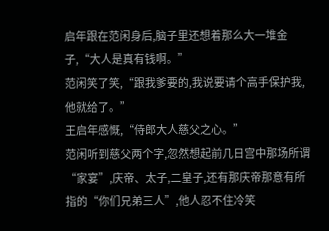启年跟在范闲身后,脑子里还想着那么大一堆金子,“大人是真有钱啊。”
范闲笑了笑,“跟我爹要的,我说要请个高手保护我,他就给了。”
王启年感慨,“侍郎大人慈父之心。”
范闲听到慈父两个字,忽然想起前几日宫中那场所谓“家宴”,庆帝、太子,二皇子,还有那庆帝那意有所指的“你们兄弟三人”,他人忍不住冷笑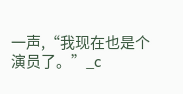一声,“我现在也是个演员了。”_c